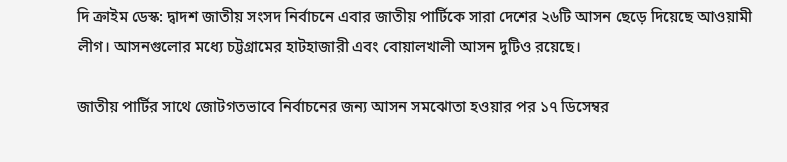দি ক্রাইম ডেস্ক: দ্বাদশ জাতীয় সংসদ নির্বাচনে এবার জাতীয় পার্টিকে সারা দেশের ২৬টি আসন ছেড়ে দিয়েছে আওয়ামী লীগ। আসনগুলোর মধ্যে চট্টগ্রামের হাটহাজারী এবং বোয়ালখালী আসন দুটিও রয়েছে।

জাতীয় পার্টির সাথে জোটগতভাবে নির্বাচনের জন্য আসন সমঝোতা হওয়ার পর ১৭ ডিসেম্বর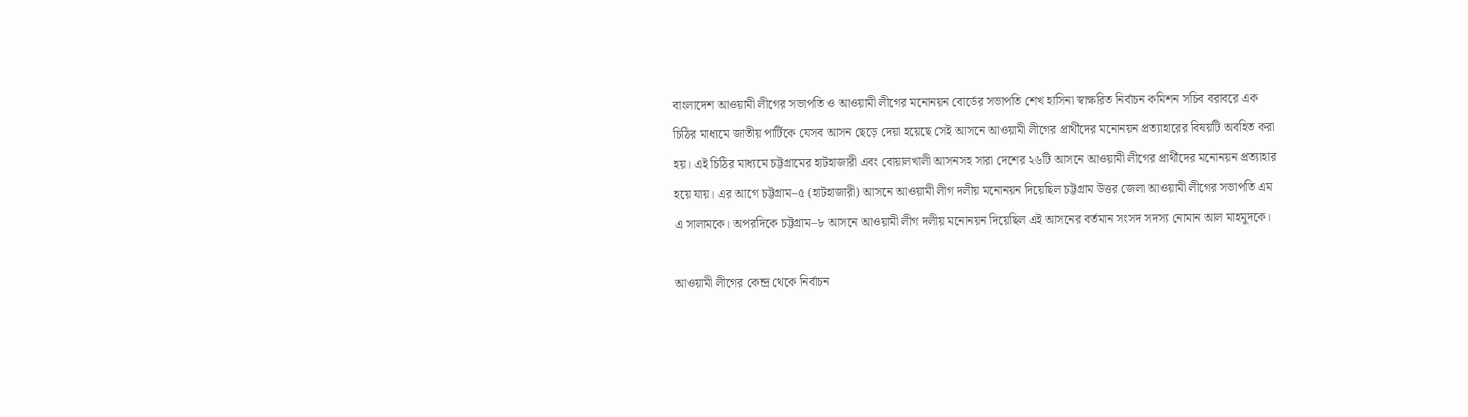বাংলাদেশ আওয়ামী লীগের সভাপতি ও আওয়ামী লীগের মনোনয়ন বোর্ডের সভাপতি শেখ হাসিনা স্বাক্ষরিত নির্বাচন কমিশন সচিব বরাবরে এক চিঠির মাধ্যমে জাতীয় পার্টিকে যেসব আসন ছেড়ে দেয়া হয়েছে সেই আসনে আওয়ামী লীগের প্রার্থীদের মনোনয়ন প্রত্যাহারের বিষয়টি অবহিত করা হয়। এই চিঠির মাধ্যমে চট্টগ্রামের হাটহাজারী এবং বোয়ালখালী আসনসহ সারা দেশের ২৬টি আসনে আওয়ামী লীগের প্রার্থীদের মনোনয়ন প্রত্যাহার হয়ে যায়। এর আগে চট্টগ্রাম–৫ (হাটহাজারী) আসনে আওয়ামী লীগ দলীয় মনোনয়ন দিয়েছিল চট্টগ্রাম উত্তর জেলা আওয়ামী লীগের সভাপতি এম এ সালামকে। অপরদিকে চট্টগ্রাম–৮ আসনে আওয়ামী লীগ দলীয় মনোনয়ন দিয়েছিল এই আসনের বর্তমান সংসদ সদস্য নোমান আল মাহমুদকে।

আওয়ামী লীগের কেন্দ্র থেকে নির্বাচন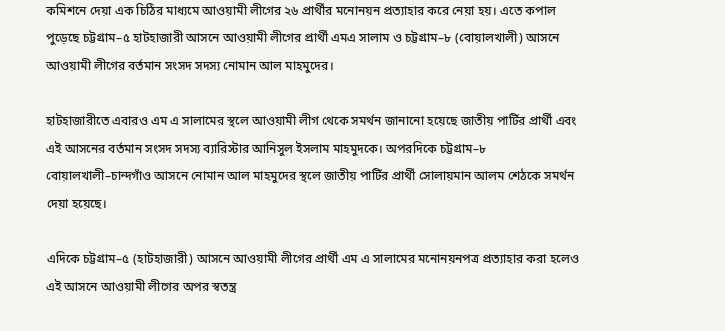কমিশনে দেয়া এক চিঠির মাধ্যমে আওয়ামী লীগের ২৬ প্রার্থীর মনোনয়ন প্রত্যাহার করে নেয়া হয়। এতে কপাল পুড়েছে চট্টগ্রাম–৫ হাটহাজারী আসনে আওয়ামী লীগের প্রার্থী এমএ সালাম ও চট্টগ্রাম–৮ (বোয়ালখালী) আসনে আওয়ামী লীগের বর্তমান সংসদ সদস্য নোমান আল মাহমুদের।

হাটহাজারীতে এবারও এম এ সালামের স্থলে আওয়ামী লীগ থেকে সমর্থন জানানো হয়েছে জাতীয় পার্টির প্রার্থী এবং এই আসনের বর্তমান সংসদ সদস্য ব্যারিস্টার আনিসুল ইসলাম মাহমুদকে। অপরদিকে চট্টগ্রাম–৮ বোয়ালখালী–চান্দগাঁও আসনে নোমান আল মাহমুদের স্থলে জাতীয় পার্টির প্রার্থী সোলায়মান আলম শেঠকে সমর্থন দেয়া হয়েছে।

এদিকে চট্টগ্রাম–৫ (হাটহাজারী) আসনে আওয়ামী লীগের প্রার্থী এম এ সালামের মনোনয়নপত্র প্রত্যাহার করা হলেও এই আসনে আওয়ামী লীগের অপর স্বতন্ত্র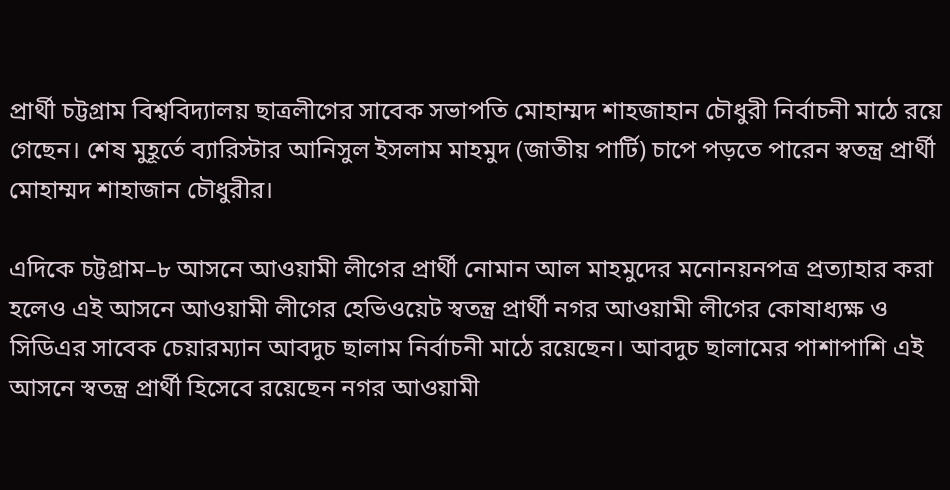প্রার্থী চট্টগ্রাম বিশ্ববিদ্যালয় ছাত্রলীগের সাবেক সভাপতি মোহাম্মদ শাহজাহান চৌধুরী নির্বাচনী মাঠে রয়ে গেছেন। শেষ মুহূর্তে ব্যারিস্টার আনিসুল ইসলাম মাহমুদ (জাতীয় পার্টি) চাপে পড়তে পারেন স্বতন্ত্র প্রার্থী মোহাম্মদ শাহাজান চৌধুরীর।

এদিকে চট্টগ্রাম–৮ আসনে আওয়ামী লীগের প্রার্থী নোমান আল মাহমুদের মনোনয়নপত্র প্রত্যাহার করা হলেও এই আসনে আওয়ামী লীগের হেভিওয়েট স্বতন্ত্র প্রার্থী নগর আওয়ামী লীগের কোষাধ্যক্ষ ও সিডিএর সাবেক চেয়ারম্যান আবদুচ ছালাম নির্বাচনী মাঠে রয়েছেন। আবদুচ ছালামের পাশাপাশি এই আসনে স্বতন্ত্র প্রার্থী হিসেবে রয়েছেন নগর আওয়ামী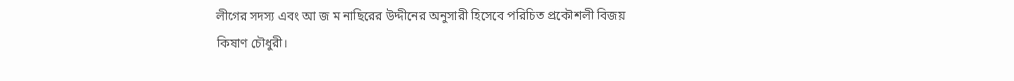লীগের সদস্য এবং আ জ ম নাছিরের উদ্দীনের অনুসারী হিসেবে পরিচিত প্রকৌশলী বিজয় কিষাণ চৌধুরী।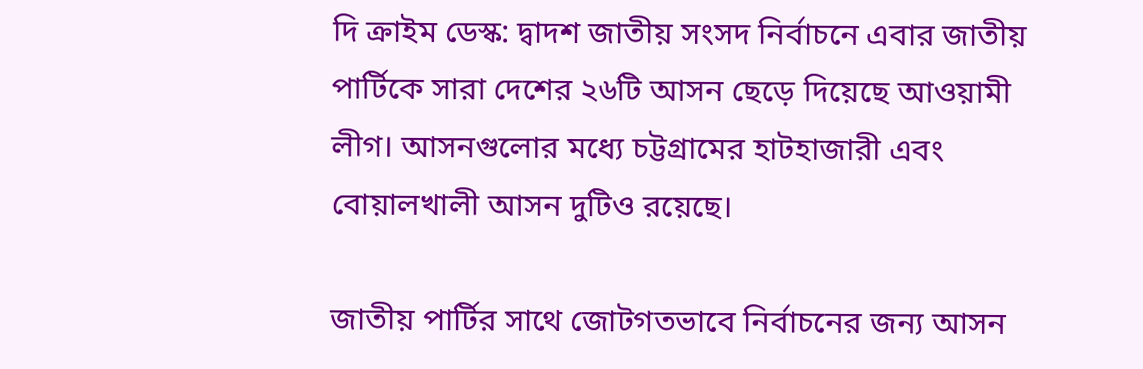দি ক্রাইম ডেস্ক: দ্বাদশ জাতীয় সংসদ নির্বাচনে এবার জাতীয় পার্টিকে সারা দেশের ২৬টি আসন ছেড়ে দিয়েছে আওয়ামী লীগ। আসনগুলোর মধ্যে চট্টগ্রামের হাটহাজারী এবং বোয়ালখালী আসন দুটিও রয়েছে।

জাতীয় পার্টির সাথে জোটগতভাবে নির্বাচনের জন্য আসন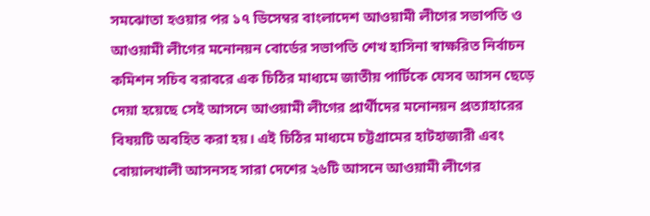সমঝোতা হওয়ার পর ১৭ ডিসেম্বর বাংলাদেশ আওয়ামী লীগের সভাপতি ও আওয়ামী লীগের মনোনয়ন বোর্ডের সভাপতি শেখ হাসিনা স্বাক্ষরিত নির্বাচন কমিশন সচিব বরাবরে এক চিঠির মাধ্যমে জাতীয় পার্টিকে যেসব আসন ছেড়ে দেয়া হয়েছে সেই আসনে আওয়ামী লীগের প্রার্থীদের মনোনয়ন প্রত্যাহারের বিষয়টি অবহিত করা হয়। এই চিঠির মাধ্যমে চট্টগ্রামের হাটহাজারী এবং বোয়ালখালী আসনসহ সারা দেশের ২৬টি আসনে আওয়ামী লীগের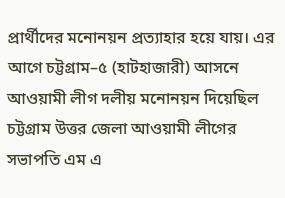প্রার্থীদের মনোনয়ন প্রত্যাহার হয়ে যায়। এর আগে চট্টগ্রাম–৫ (হাটহাজারী) আসনে আওয়ামী লীগ দলীয় মনোনয়ন দিয়েছিল চট্টগ্রাম উত্তর জেলা আওয়ামী লীগের সভাপতি এম এ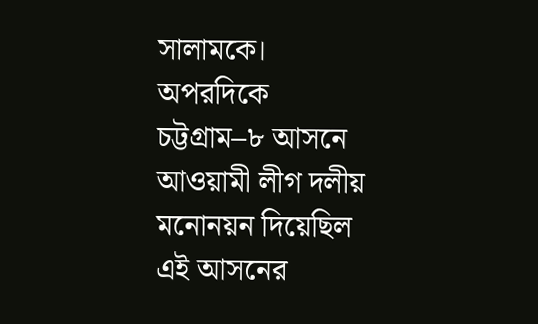সালামকে। অপরদিকে চট্টগ্রাম–৮ আসনে আওয়ামী লীগ দলীয় মনোনয়ন দিয়েছিল এই আসনের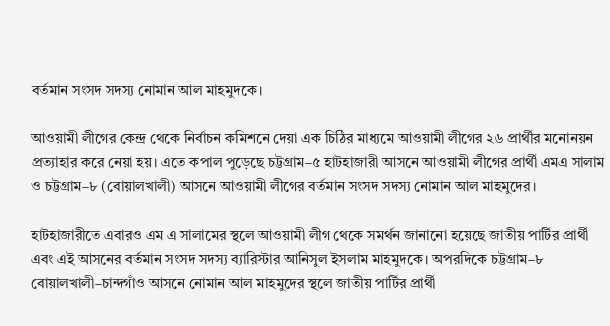বর্তমান সংসদ সদস্য নোমান আল মাহমুদকে।

আওয়ামী লীগের কেন্দ্র থেকে নির্বাচন কমিশনে দেয়া এক চিঠির মাধ্যমে আওয়ামী লীগের ২৬ প্রার্থীর মনোনয়ন প্রত্যাহার করে নেয়া হয়। এতে কপাল পুড়েছে চট্টগ্রাম–৫ হাটহাজারী আসনে আওয়ামী লীগের প্রার্থী এমএ সালাম ও চট্টগ্রাম–৮ (বোয়ালখালী) আসনে আওয়ামী লীগের বর্তমান সংসদ সদস্য নোমান আল মাহমুদের।

হাটহাজারীতে এবারও এম এ সালামের স্থলে আওয়ামী লীগ থেকে সমর্থন জানানো হয়েছে জাতীয় পার্টির প্রার্থী এবং এই আসনের বর্তমান সংসদ সদস্য ব্যারিস্টার আনিসুল ইসলাম মাহমুদকে। অপরদিকে চট্টগ্রাম–৮ বোয়ালখালী–চান্দগাঁও আসনে নোমান আল মাহমুদের স্থলে জাতীয় পার্টির প্রার্থী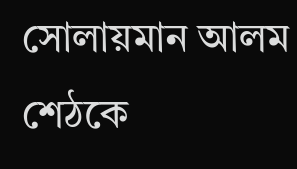সোলায়মান আলম শেঠকে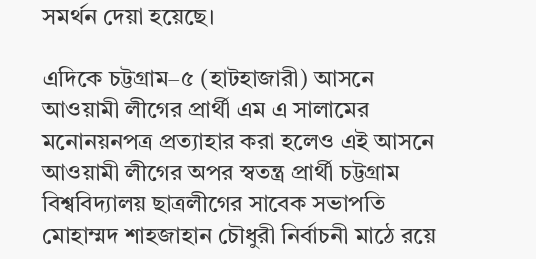সমর্থন দেয়া হয়েছে।

এদিকে চট্টগ্রাম–৫ (হাটহাজারী) আসনে আওয়ামী লীগের প্রার্থী এম এ সালামের মনোনয়নপত্র প্রত্যাহার করা হলেও এই আসনে আওয়ামী লীগের অপর স্বতন্ত্র প্রার্থী চট্টগ্রাম বিশ্ববিদ্যালয় ছাত্রলীগের সাবেক সভাপতি মোহাম্মদ শাহজাহান চৌধুরী নির্বাচনী মাঠে রয়ে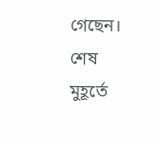গেছেন। শেষ মুহূর্তে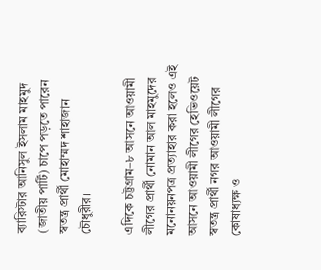ব্যারিস্টার আনিসুল ইসলাম মাহমুদ (জাতীয় পার্টি) চাপে পড়তে পারেন স্বতন্ত্র প্রার্থী মোহাম্মদ শাহাজান চৌধুরীর।

এদিকে চট্টগ্রাম–৮ আসনে আওয়ামী লীগের প্রার্থী নোমান আল মাহমুদের মনোনয়নপত্র প্রত্যাহার করা হলেও এই আসনে আওয়ামী লীগের হেভিওয়েট স্বতন্ত্র প্রার্থী নগর আওয়ামী লীগের কোষাধ্যক্ষ ও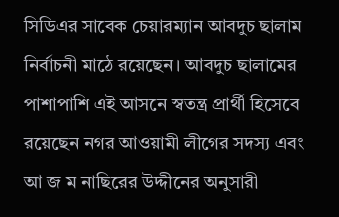সিডিএর সাবেক চেয়ারম্যান আবদুচ ছালাম নির্বাচনী মাঠে রয়েছেন। আবদুচ ছালামের পাশাপাশি এই আসনে স্বতন্ত্র প্রার্থী হিসেবে রয়েছেন নগর আওয়ামী লীগের সদস্য এবং আ জ ম নাছিরের উদ্দীনের অনুসারী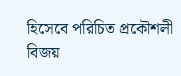হিসেবে পরিচিত প্রকৌশলী বিজয়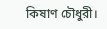কিষাণ চৌধুরী।